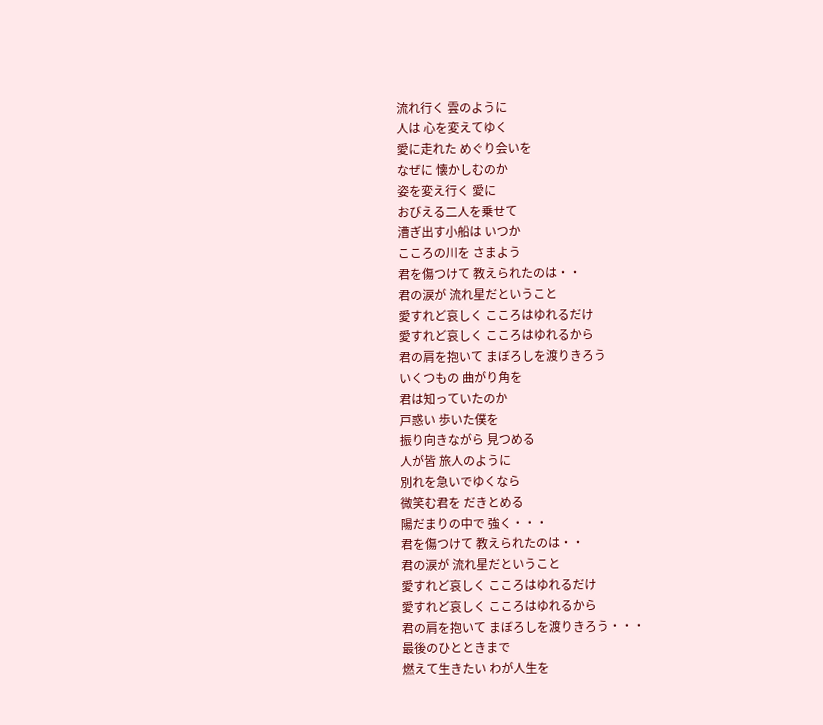流れ行く 雲のように
人は 心を変えてゆく
愛に走れた めぐり会いを
なぜに 懐かしむのか
姿を変え行く 愛に
おびえる二人を乗せて
漕ぎ出す小船は いつか
こころの川を さまよう
君を傷つけて 教えられたのは・・
君の涙が 流れ星だということ
愛すれど哀しく こころはゆれるだけ
愛すれど哀しく こころはゆれるから
君の肩を抱いて まぼろしを渡りきろう
いくつもの 曲がり角を
君は知っていたのか
戸惑い 歩いた僕を
振り向きながら 見つめる
人が皆 旅人のように
別れを急いでゆくなら
微笑む君を だきとめる
陽だまりの中で 強く・・・
君を傷つけて 教えられたのは・・
君の涙が 流れ星だということ
愛すれど哀しく こころはゆれるだけ
愛すれど哀しく こころはゆれるから
君の肩を抱いて まぼろしを渡りきろう・・・
最後のひとときまで
燃えて生きたい わが人生を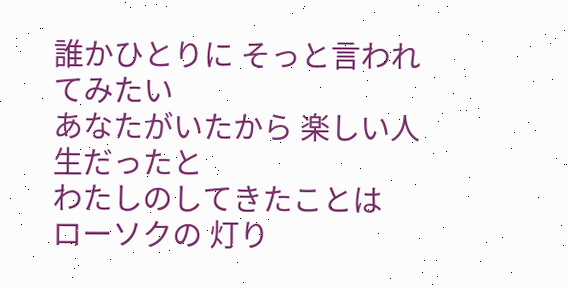誰かひとりに そっと言われてみたい
あなたがいたから 楽しい人生だったと
わたしのしてきたことは
ローソクの 灯り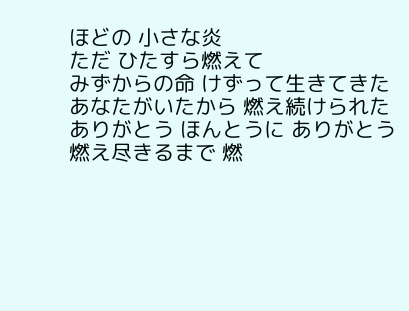ほどの 小さな炎
ただ ひたすら燃えて
みずからの命 けずって生きてきた
あなたがいたから 燃え続けられた
ありがとう ほんとうに ありがとう
燃え尽きるまで 燃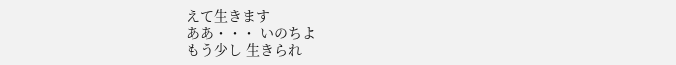えて生きます
ああ・・・ いのちよ
もう少し 生きられ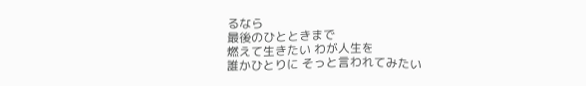るなら
最後のひとときまで
燃えて生きたい わが人生を
誰かひとりに そっと言われてみたい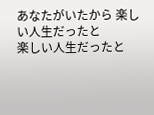あなたがいたから 楽しい人生だったと
楽しい人生だったと